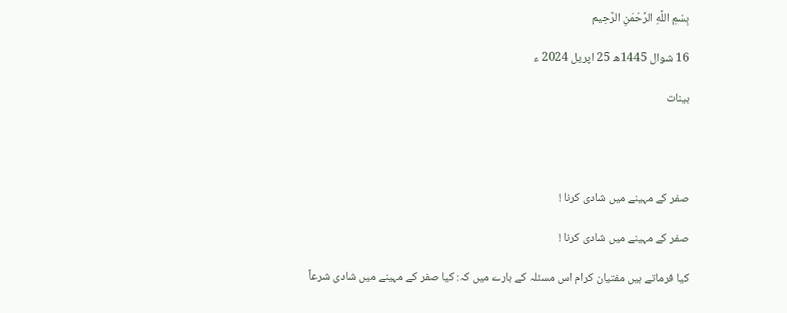بِسْمِ اللَّهِ الرَّحْمَنِ الرَّحِيم

16 شوال 1445ھ 25 اپریل 2024 ء

بینات




صفر کے مہینے میں شادی کرنا !

صفر کے مہینے میں شادی کرنا !

کیا فرماتے ہیں مفتیان کرام اس مسئلہ کے بارے میں کہ: کیا صفر کے مہینے میں شادی شرعاً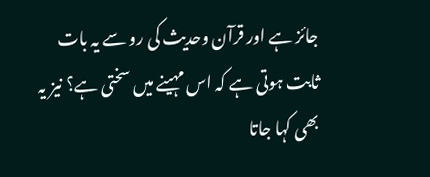جائز ہے اور قرآن وحدیث کی رو سے یہ بات ثابت ہوتی ہے کہ اس مہینے میں سختی ہے؟ نیز یہ بھی کہا جاتا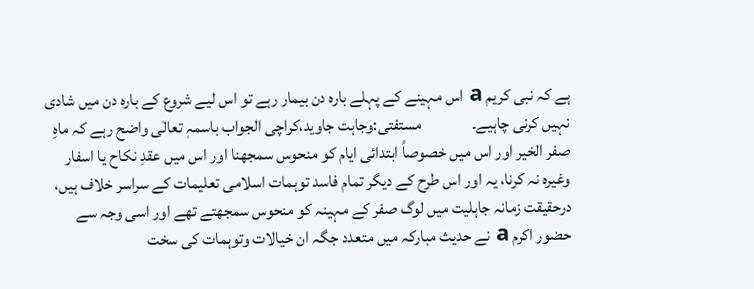ہے کہ نبی کریم a اس مہینے کے پہلے بارہ دن بیمار رہے تو اس لیے شروع کے بارہ دن میں شادی نہیں کرنی چاہیے۔               مستفتی:وجاہت جاوید،کراچی الجواب باسمہٖ تعالٰی واضح رہے کہ ماہِ صفر الخیر اور اس میں خصوصاً ابتدائی ایام کو منحوس سمجھنا اور اس میں عقدِ نکاح یا اسفار وغیرہ نہ کرنا، یہ اور اس طرح کے دیگر تمام فاسد توہمات اسلامی تعلیمات کے سراسر خلاف ہیں، درحقیقت زمانہ جاہلیت میں لوگ صفر کے مہینہ کو منحوس سمجھتے تھے اور اسی وجہ سے حضور اکرم a نے حدیث مبارکہ میں متعدد جگہ ان خیالات وتوہمات کی سخت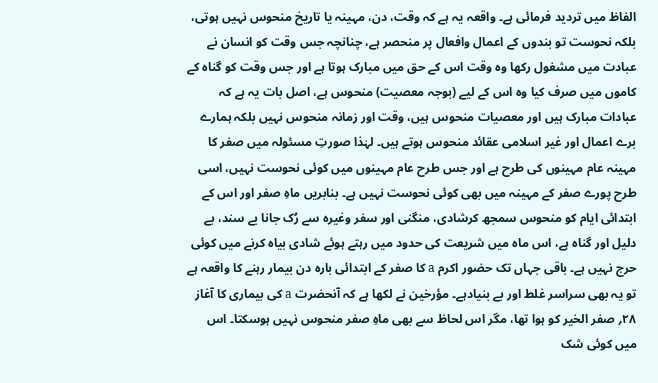الفاظ میں تردید فرمائی ہے۔ واقعہ یہ ہے کہ وقت، دن، مہینہ یا تاریخ منحوس نہیں ہوتی، بلکہ نحوست تو بندوں کے اعمال وافعال پر منحصر ہے، چنانچہ جس وقت کو انسان نے عبادت میں مشغول رکھا وہ وقت اس کے حق میں مبارک ہوتا ہے اور جس وقت کو گناہ کے کاموں میں صرف کیا وہ اس کے لیے (بوجہ معصیت) منحوس ہے، اصل بات یہ ہے کہ عبادات مبارک ہیں اور معصیات منحوس ہیں، وقت اور زمانہ منحوس نہیں بلکہ ہمارے برے اعمال اور غیر اسلامی عقائد منحوس ہوتے ہیں۔ لہٰذا صورتِ مسئولہ میں صفر کا مہینہ عام مہینوں کی طرح ہے اور جس طرح عام مہینوں میں کوئی نحوست نہیں، اسی طرح پورے صفر کے مہینہ میں بھی کوئی نحوست نہیں ہے۔ بنابریں ماہِ صفر اور اس کے ابتدائی ایام کو منحوس سمجھ کرشادی، منگنی اور سفر وغیرہ سے رُک جانا بے سند، بے دلیل اور گناہ ہے، اس ماہ میں شریعت کی حدود میں رہتے ہوئے شادی بیاہ کرنے میں کوئی حرج نہیں ہے۔ باقی جہاں تک حضور اکرم a کا صفر کے ابتدائی بارہ دن بیمار رہنے کا واقعہ ہے تو یہ بھی سراسر غلط اور بے بنیادہے۔ مؤرخین نے لکھا ہے کہ آنحضرت a کی بیماری کا آغاز ۲۸؍ صفر الخیر کو ہوا تھا، مگر اس لحاظ سے بھی ماہِ صفر منحوس نہیں ہوسکتا۔ اس میں کوئی شک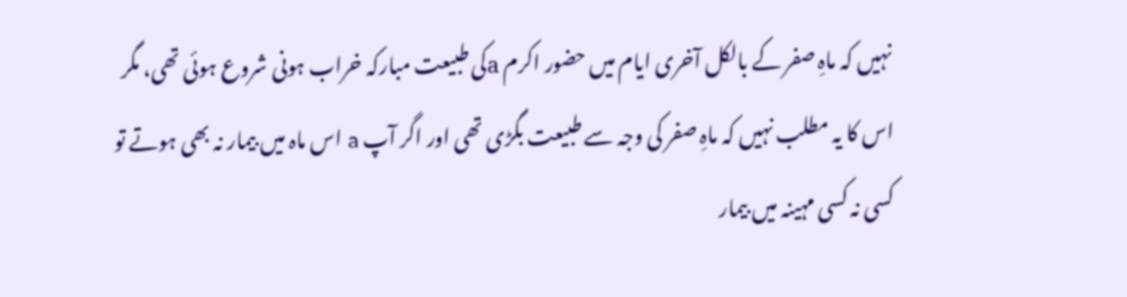نہیں کہ ماہِ صفر کے بالکل آخری ایام میں حضور اکرم aکی طبیعت مبارکہ خراب ہونی شروع ہوئی تھی، مگر اس کا یہ مطلب نہیں کہ ماہِ صفر کی وجہ سے طبیعت بگڑی تھی اور اگر آپ a اس ماہ میں بیمار نہ بھی ہوتے تو کسی نہ کسی مہینہ میں بیمار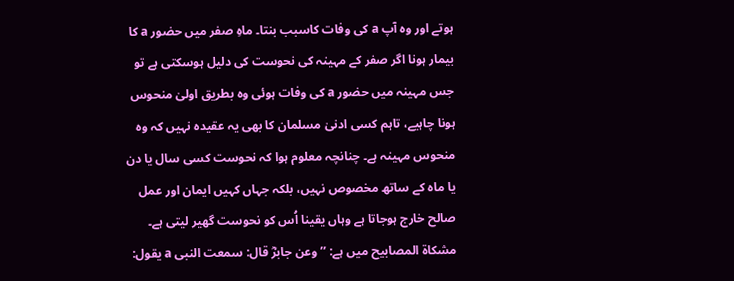ہوتے اور وہ آپ a کی وفات کاسبب بنتا۔ ماہِ صفر میں حضور a کا بیمار ہونا اگر صفر کے مہینہ کی نحوست کی دلیل ہوسکتی ہے تو جس مہینہ میں حضور a کی وفات ہوئی وہ بطریق اولیٰ منحوس ہونا چاہیے، تاہم کسی ادنیٰ مسلمان کا بھی یہ عقیدہ نہیں کہ وہ منحوس مہینہ ہے۔ چنانچہ معلوم ہوا کہ نحوست کسی سال یا دن یا ماہ کے ساتھ مخصوص نہیں، بلکہ جہاں کہیں ایمان اور عمل صالح خارج ہوجاتا ہے وہاں یقینا اُس کو نحوست گھیر لیتی ہے۔ مشکاۃ المصابیح میں ہے: ’’وعن جابرؓ قال: سمعت النبی a یقول: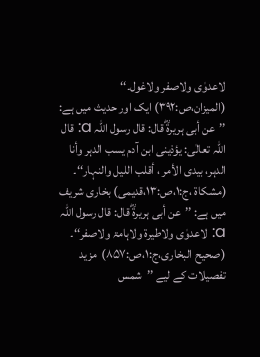لاعدوٰی ولاصفر ولاغول۔‘‘ (المیزان،ص:۳۹۲) ایک اور حدیث میں ہے: ’’عن أبی ہریرۃؓ قال: قال رسول اللّٰہ a: قال اللّٰہ تعالٰی: یؤذینی ابن آدم یسب الدہر وأنا الدہر، بیدی الأمر ، أقلب اللیل والنہار‘‘۔  (مشکاۃ ،ج:۱،ص:۱۳،قدیمی) بخاری شریف میں ہے: ’’عن أبی ہریرۃؓ قال: قال رسول اللّٰہ a: لاعدوٰی ولاطیرۃ ولاہامۃ ولاصفر‘‘۔                                             (صحیح البخاری،ج:۱،ص:۸۵۷)  مزید تفصیلات کے لیے ’’شمس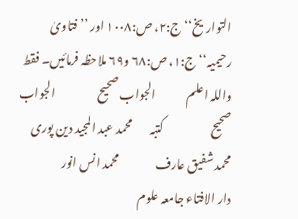التواریخ‘‘ ج:۲، ص:۱۰۰۸ اور ’’فتاویٰ رحیمیہ‘‘ ج:۱، ص:۶۸ و۶۹ ملاحظہ فرمائیں۔ فقط واللہ اعلم             الجواب صحیح                  الجواب صحیح                    کتبہ        محمد عبد المجید دین پوری           محمد شفیق عارف                محمد انس انور                                                     دار الافتاء جامعہ علوم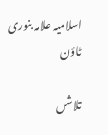اسلامیہ علامہ بنوری ٹاؤن

تلاشں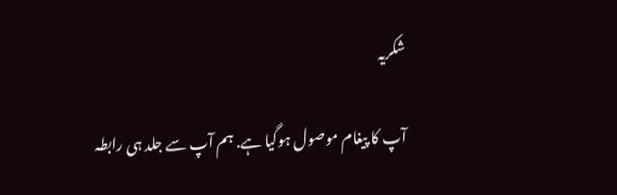شکریہ

آپ کا پیغام موصول ہوگیا ہے. ہم آپ سے جلد ہی رابطہ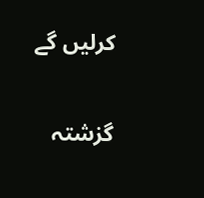کرلیں گے

گزشتہ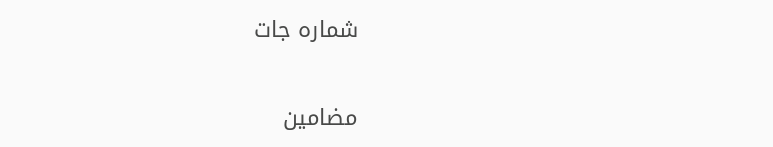شمارہ جات

مضامین